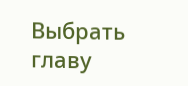Выбрать главу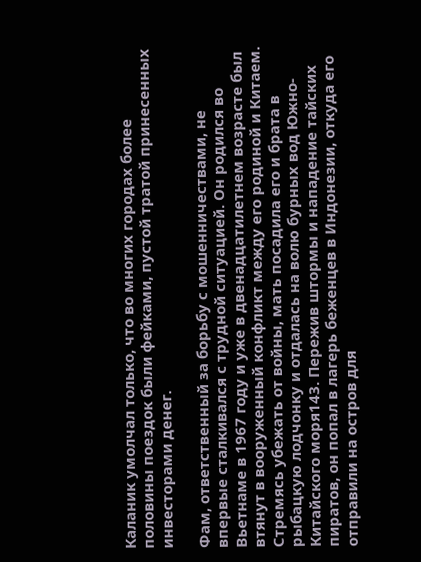Каланик умолчал только, что во многих городах более половины поездок были фейками, пустой тратой принесенных инвесторами денег.

Фам, ответственный за борьбу с мошенничествами, не впервые сталкивался с трудной ситуацией. Он родился во Вьетнаме в 1967 году и уже в двенадцатилетнем возрасте был втянут в вооруженный конфликт между его родиной и Китаем. Стремясь убежать от войны, мать посадила его и брата в рыбацкую лодчонку и отдалась на волю бурных вод Южно-Китайского моря143. Пережив штормы и нападение тайских пиратов, он попал в лагерь беженцев в Индонезии, откуда его отправили на остров для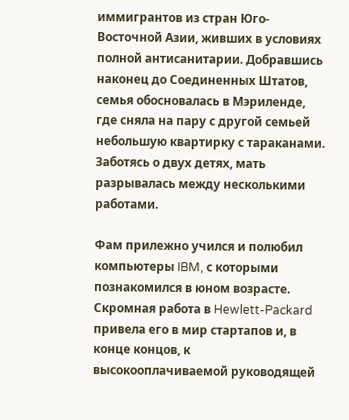иммигрантов из стран Юго-Восточной Азии, живших в условиях полной антисанитарии. Добравшись наконец до Соединенных Штатов, семья обосновалась в Мэриленде, где сняла на пару с другой семьей небольшую квартирку с тараканами. Заботясь о двух детях, мать разрывалась между несколькими работами.

Фам прилежно учился и полюбил компьютеры IBM, с которыми познакомился в юном возрасте. Скромная работа в Hewlett-Packard привела его в мир стартапов и, в конце концов, к высокооплачиваемой руководящей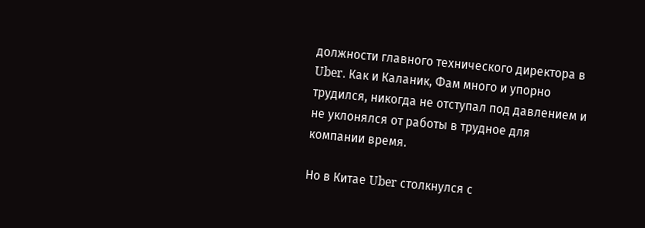должности главного технического директора в Uber. Как и Каланик, Фам много и упорно трудился, никогда не отступал под давлением и не уклонялся от работы в трудное для компании время.

Но в Китае Uber столкнулся с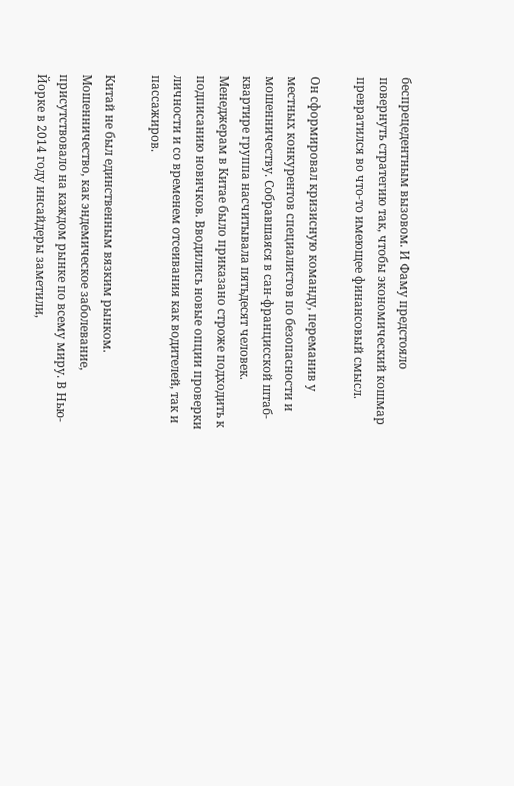беспрецедентным вызовом. И Фаму предстояло повернуть стратегию так, чтобы экономический кошмар превратился во что-то имеющее финансовый смысл.

Он сформировал кризисную команду, переманив у местных конкурентов специалистов по безопасности и мошенничеству. Собравшаяся в сан-францисской штаб-квартире группа насчитывала пятьдесят человек. Менеджерам в Китае было приказано строже подходить к подписанию новичков. Вводились новые опции проверки личности и со временем отсеивания как водителей, так и пассажиров.

Китай не был единственным вязким рынком. Мошенничество, как эндемическое заболевание, присутствовало на каждом рынке по всему миру. В Нью-Йорке в 2014 году инсайдеры заметили,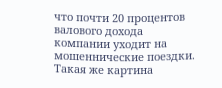что почти 20 процентов валового дохода компании уходит на мошеннические поездки. Такая же картина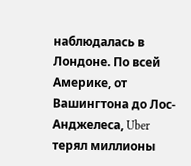наблюдалась в Лондоне. По всей Америке, от Вашингтона до Лос-Анджелеса, Uber терял миллионы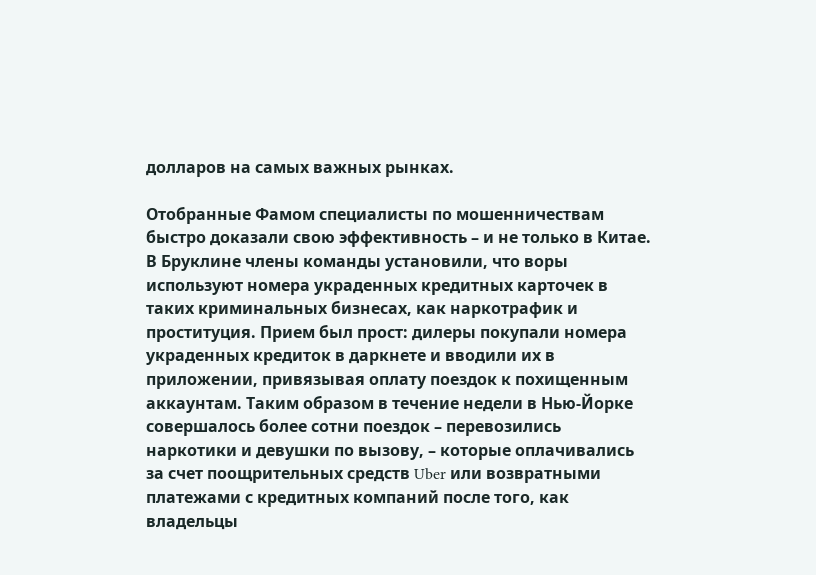долларов на самых важных рынках.

Отобранные Фамом специалисты по мошенничествам быстро доказали свою эффективность – и не только в Китае. В Бруклине члены команды установили, что воры используют номера украденных кредитных карточек в таких криминальных бизнесах, как наркотрафик и проституция. Прием был прост: дилеры покупали номера украденных кредиток в даркнете и вводили их в приложении, привязывая оплату поездок к похищенным аккаунтам. Таким образом в течение недели в Нью-Йорке совершалось более сотни поездок – перевозились наркотики и девушки по вызову, – которые оплачивались за счет поощрительных средств Uber или возвратными платежами с кредитных компаний после того, как владельцы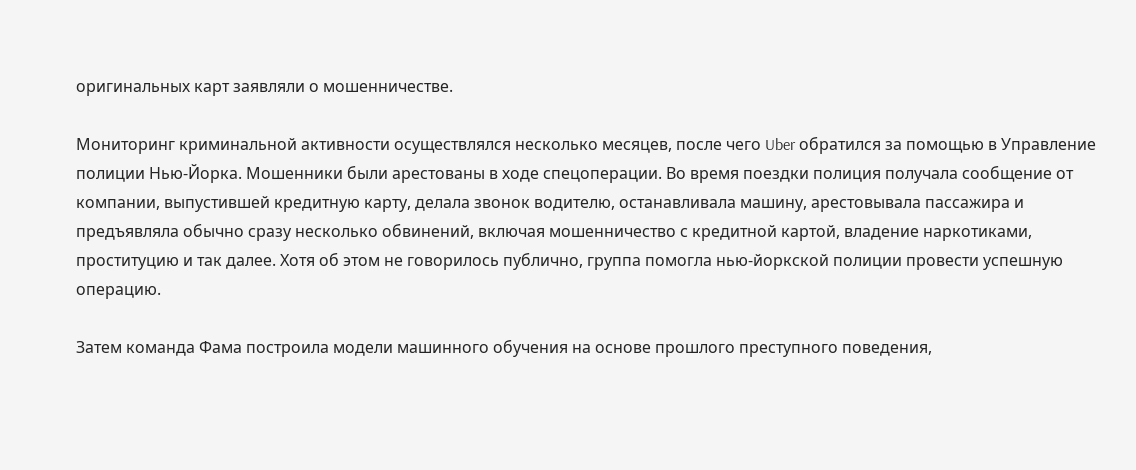оригинальных карт заявляли о мошенничестве.

Мониторинг криминальной активности осуществлялся несколько месяцев, после чего Uber обратился за помощью в Управление полиции Нью-Йорка. Мошенники были арестованы в ходе спецоперации. Во время поездки полиция получала сообщение от компании, выпустившей кредитную карту, делала звонок водителю, останавливала машину, арестовывала пассажира и предъявляла обычно сразу несколько обвинений, включая мошенничество с кредитной картой, владение наркотиками, проституцию и так далее. Хотя об этом не говорилось публично, группа помогла нью-йоркской полиции провести успешную операцию.

Затем команда Фама построила модели машинного обучения на основе прошлого преступного поведения,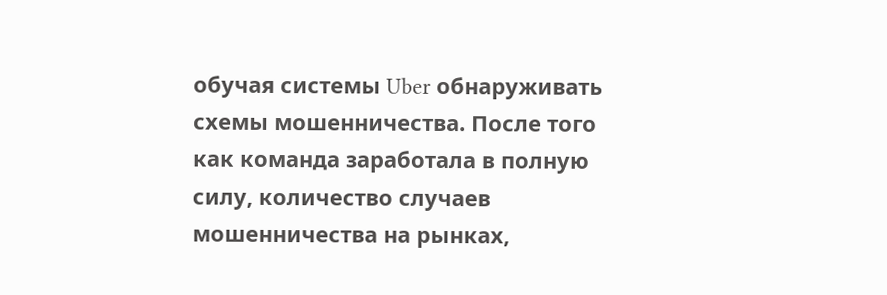обучая системы Uber обнаруживать схемы мошенничества. После того как команда заработала в полную силу, количество случаев мошенничества на рынках,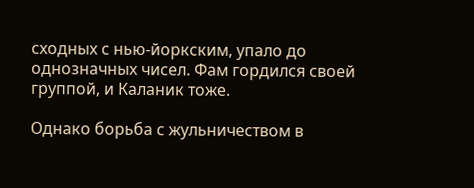сходных с нью-йоркским, упало до однозначных чисел. Фам гордился своей группой, и Каланик тоже.

Однако борьба с жульничеством в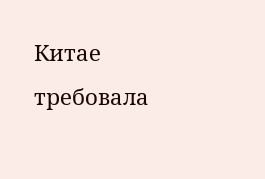Китае требовала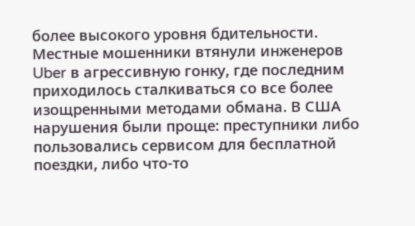более высокого уровня бдительности. Местные мошенники втянули инженеров Uber в агрессивную гонку, где последним приходилось сталкиваться со все более изощренными методами обмана. В США нарушения были проще: преступники либо пользовались сервисом для бесплатной поездки, либо что-то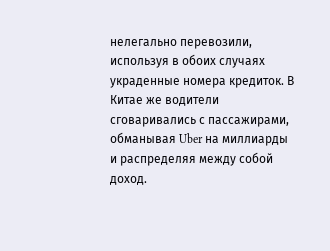нелегально перевозили, используя в обоих случаях украденные номера кредиток. В Китае же водители сговаривались с пассажирами, обманывая Uber на миллиарды и распределяя между собой доход.